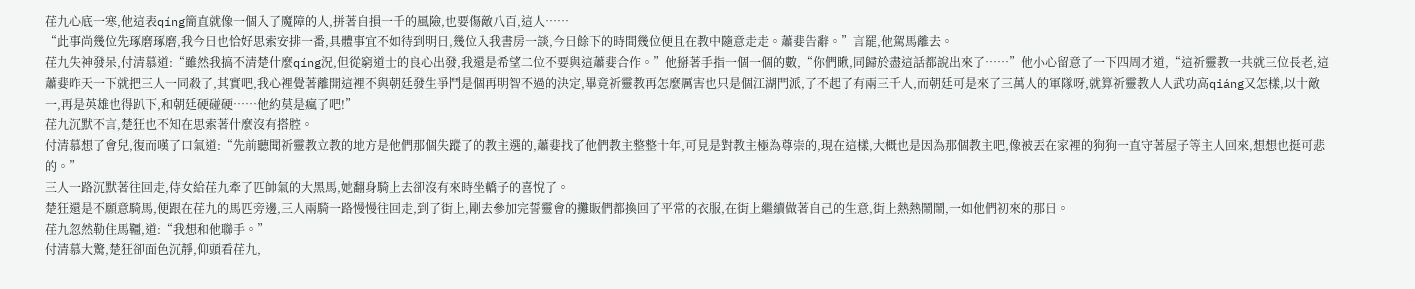荏九心底一寒,他這表qíng簡直就像一個入了魔障的人,拼著自損一千的風險,也要傷敵八百,這人……
“此事尚幾位先琢磨琢磨,我今日也恰好思索安排一番,具體事宜不如待到明日,幾位入我書房一談,今日餘下的時間幾位便且在教中隨意走走。蕭婓告辭。”言罷,他駕馬離去。
荏九失神發呆,付清慕道:“雖然我搞不清楚什麼qíng況,但從窮道士的良心出發,我還是希望二位不要與這蕭婓合作。”他掰著手指一個一個的數,“你們瞅,同歸於盡這話都說出來了……”他小心留意了一下四周才道,“這祈靈教一共就三位長老,這蕭婓昨天一下就把三人一同殺了,其實吧,我心裡覺著離開這裡不與朝廷發生爭鬥是個再明智不過的決定,畢竟祈靈教再怎麼厲害也只是個江湖門派,了不起了有兩三千人,而朝廷可是來了三萬人的軍隊呀,就算祈靈教人人武功高qiáng又怎樣,以十敵一,再是英雄也得趴下,和朝廷硬碰硬……他約莫是瘋了吧!”
荏九沉默不言,楚狂也不知在思索著什麼沒有搭腔。
付清慕想了會兒,復而嘆了口氣道:“先前聽聞祈靈教立教的地方是他們那個失蹤了的教主選的,蕭婓找了他們教主整整十年,可見是對教主極為尊崇的,現在這樣,大概也是因為那個教主吧,像被丟在家裡的狗狗一直守著屋子等主人回來,想想也挺可悲的。”
三人一路沉默著往回走,侍女給荏九牽了匹帥氣的大黑馬,她翻身騎上去卻沒有來時坐轎子的喜悅了。
楚狂還是不願意騎馬,便跟在荏九的馬匹旁邊,三人兩騎一路慢慢往回走,到了街上,剛去參加完誓靈會的攤販們都換回了平常的衣服,在街上繼續做著自己的生意,街上熱熱鬧鬧,一如他們初來的那日。
荏九忽然勒住馬韁,道:“我想和他聯手。”
付清慕大驚,楚狂卻面色沉靜,仰頭看荏九,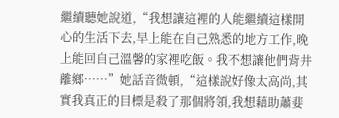繼續聽她說道,“我想讓這裡的人能繼續這樣開心的生活下去,早上能在自己熟悉的地方工作,晚上能回自己溫馨的家裡吃飯。我不想讓他們背井離鄉……”她話音微頓,“這樣說好像太高尚,其實我真正的目標是殺了那個將領,我想藉助蕭婓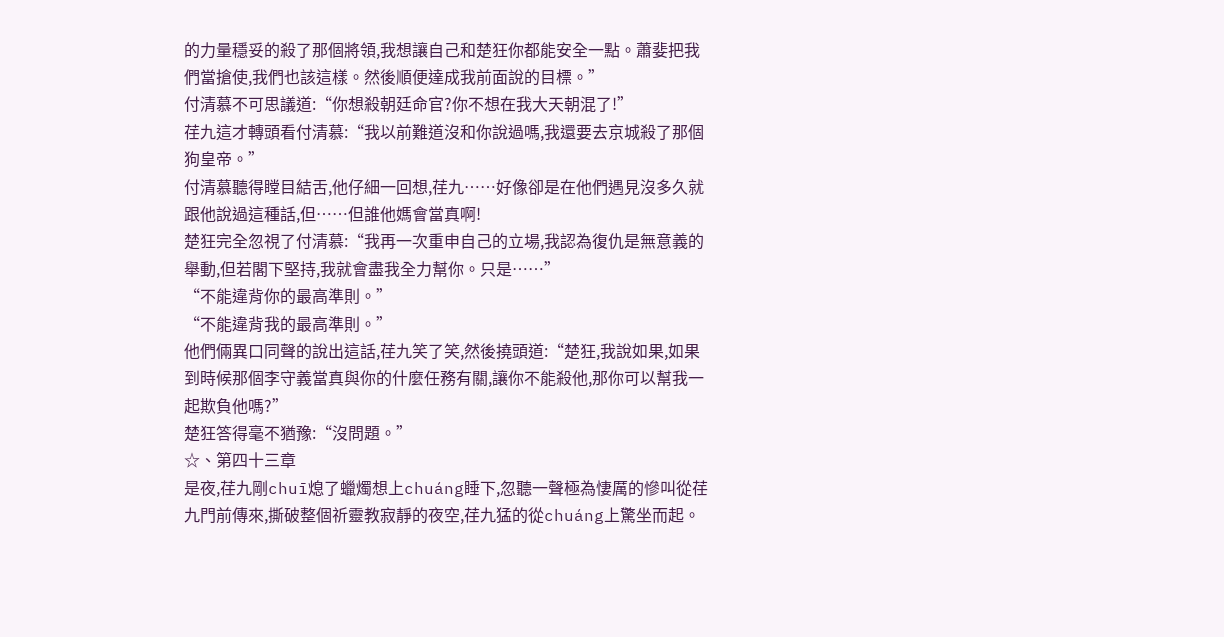的力量穩妥的殺了那個將領,我想讓自己和楚狂你都能安全一點。蕭婓把我們當搶使,我們也該這樣。然後順便達成我前面說的目標。”
付清慕不可思議道:“你想殺朝廷命官?你不想在我大天朝混了!”
荏九這才轉頭看付清慕:“我以前難道沒和你說過嗎,我還要去京城殺了那個狗皇帝。”
付清慕聽得瞠目結舌,他仔細一回想,荏九……好像卻是在他們遇見沒多久就跟他說過這種話,但……但誰他媽會當真啊!
楚狂完全忽視了付清慕:“我再一次重申自己的立場,我認為復仇是無意義的舉動,但若閣下堅持,我就會盡我全力幫你。只是……”
“不能違背你的最高準則。”
“不能違背我的最高準則。”
他們倆異口同聲的說出這話,荏九笑了笑,然後撓頭道:“楚狂,我說如果,如果到時候那個李守義當真與你的什麼任務有關,讓你不能殺他,那你可以幫我一起欺負他嗎?”
楚狂答得毫不猶豫:“沒問題。”
☆、第四十三章
是夜,荏九剛chuī熄了蠟燭想上chuáng睡下,忽聽一聲極為悽厲的慘叫從荏九門前傳來,撕破整個祈靈教寂靜的夜空,荏九猛的從chuáng上驚坐而起。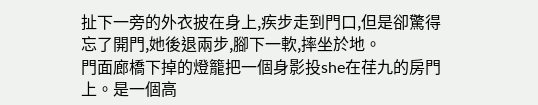扯下一旁的外衣披在身上,疾步走到門口,但是卻驚得忘了開門,她後退兩步,腳下一軟,摔坐於地。
門面廊橋下掉的燈籠把一個身影投she在荏九的房門上。是一個高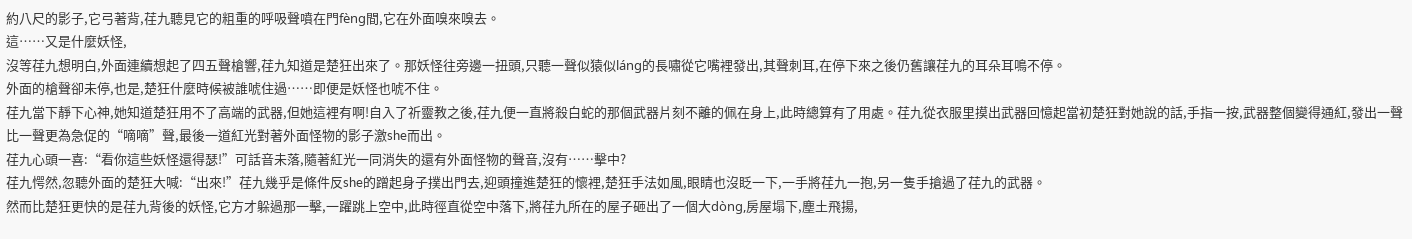約八尺的影子,它弓著背,荏九聽見它的粗重的呼吸聲噴在門fèng間,它在外面嗅來嗅去。
這……又是什麼妖怪,
沒等荏九想明白,外面連續想起了四五聲槍響,荏九知道是楚狂出來了。那妖怪往旁邊一扭頭,只聽一聲似猿似láng的長嘯從它嘴裡發出,其聲刺耳,在停下來之後仍舊讓荏九的耳朵耳鳴不停。
外面的槍聲卻未停,也是,楚狂什麼時候被誰唬住過……即便是妖怪也唬不住。
荏九當下靜下心神,她知道楚狂用不了高端的武器,但她這裡有啊!自入了祈靈教之後,荏九便一直將殺白蛇的那個武器片刻不離的佩在身上,此時總算有了用處。荏九從衣服里摸出武器回憶起當初楚狂對她說的話,手指一按,武器整個變得通紅,發出一聲比一聲更為急促的“嘀嘀”聲,最後一道紅光對著外面怪物的影子激she而出。
荏九心頭一喜:“看你這些妖怪還得瑟!”可話音未落,隨著紅光一同消失的還有外面怪物的聲音,沒有……擊中?
荏九愕然,忽聽外面的楚狂大喊:“出來!”荏九幾乎是條件反she的蹭起身子撲出門去,迎頭撞進楚狂的懷裡,楚狂手法如風,眼睛也沒眨一下,一手將荏九一抱,另一隻手搶過了荏九的武器。
然而比楚狂更快的是荏九背後的妖怪,它方才躲過那一擊,一躍跳上空中,此時徑直從空中落下,將荏九所在的屋子砸出了一個大dòng,房屋塌下,塵土飛揚,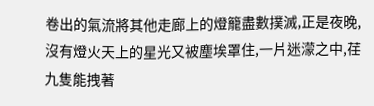卷出的氣流將其他走廊上的燈籠盡數撲滅,正是夜晚,沒有燈火天上的星光又被塵埃罩住,一片迷濛之中,荏九隻能拽著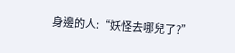身邊的人:“妖怪去哪兒了?”